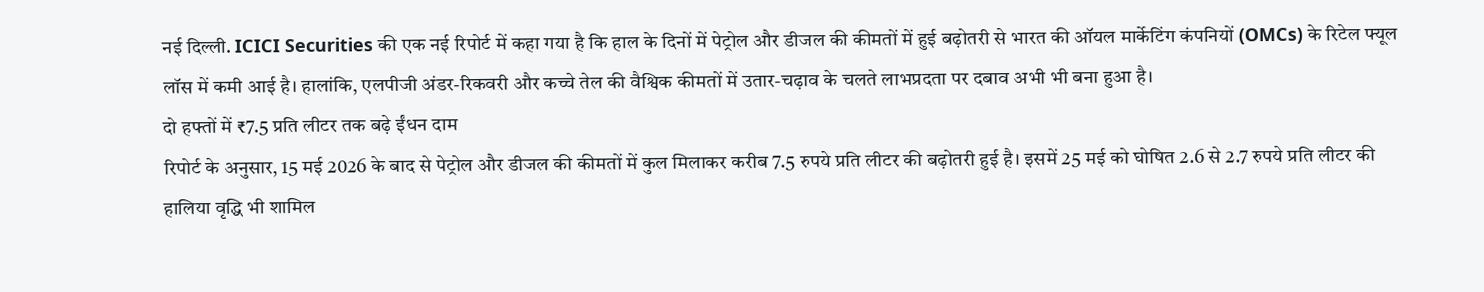नई दिल्ली. ICICI Securities की एक नई रिपोर्ट में कहा गया है कि हाल के दिनों में पेट्रोल और डीजल की कीमतों में हुई बढ़ोतरी से भारत की ऑयल मार्केटिंग कंपनियों (OMCs) के रिटेल फ्यूल लॉस में कमी आई है। हालांकि, एलपीजी अंडर-रिकवरी और कच्चे तेल की वैश्विक कीमतों में उतार-चढ़ाव के चलते लाभप्रदता पर दबाव अभी भी बना हुआ है।
दो हफ्तों में ₹7.5 प्रति लीटर तक बढ़े ईंधन दाम
रिपोर्ट के अनुसार, 15 मई 2026 के बाद से पेट्रोल और डीजल की कीमतों में कुल मिलाकर करीब 7.5 रुपये प्रति लीटर की बढ़ोतरी हुई है। इसमें 25 मई को घोषित 2.6 से 2.7 रुपये प्रति लीटर की हालिया वृद्धि भी शामिल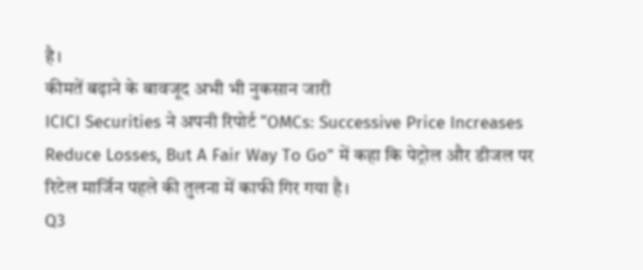है।
कीमतें बढ़ाने के बावजूद अभी भी नुकसान जारी
ICICI Securities ने अपनी रिपोर्ट “OMCs: Successive Price Increases Reduce Losses, But A Fair Way To Go” में कहा कि पेट्रोल और डीजल पर रिटेल मार्जिन पहले की तुलना में काफी गिर गया है।
Q3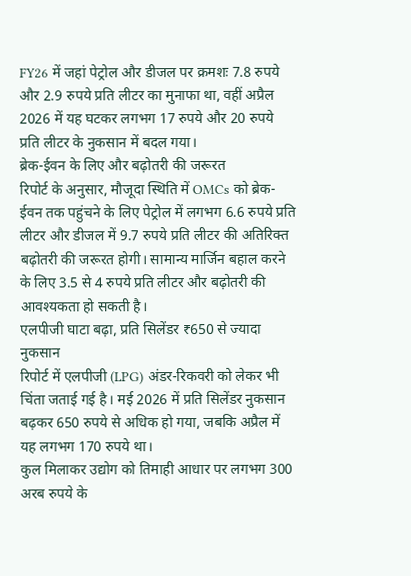FY26 में जहां पेट्रोल और डीजल पर क्रमशः 7.8 रुपये और 2.9 रुपये प्रति लीटर का मुनाफा था, वहीं अप्रैल 2026 में यह घटकर लगभग 17 रुपये और 20 रुपये प्रति लीटर के नुकसान में बदल गया।
ब्रेक-ईवन के लिए और बढ़ोतरी की जरूरत
रिपोर्ट के अनुसार, मौजूदा स्थिति में OMCs को ब्रेक-ईवन तक पहुंचने के लिए पेट्रोल में लगभग 6.6 रुपये प्रति लीटर और डीजल में 9.7 रुपये प्रति लीटर की अतिरिक्त बढ़ोतरी की जरूरत होगी। सामान्य मार्जिन बहाल करने के लिए 3.5 से 4 रुपये प्रति लीटर और बढ़ोतरी की आवश्यकता हो सकती है।
एलपीजी घाटा बढ़ा, प्रति सिलेंडर ₹650 से ज्यादा नुकसान
रिपोर्ट में एलपीजी (LPG) अंडर-रिकवरी को लेकर भी चिंता जताई गई है। मई 2026 में प्रति सिलेंडर नुकसान बढ़कर 650 रुपये से अधिक हो गया, जबकि अप्रैल में यह लगभग 170 रुपये था।
कुल मिलाकर उद्योग को तिमाही आधार पर लगभग 300 अरब रुपये के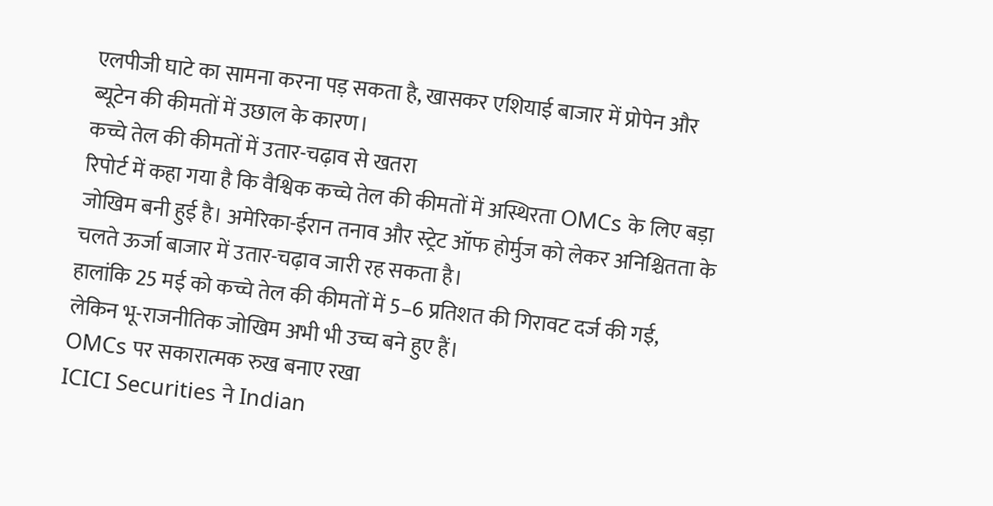एलपीजी घाटे का सामना करना पड़ सकता है, खासकर एशियाई बाजार में प्रोपेन और ब्यूटेन की कीमतों में उछाल के कारण।
कच्चे तेल की कीमतों में उतार-चढ़ाव से खतरा
रिपोर्ट में कहा गया है कि वैश्विक कच्चे तेल की कीमतों में अस्थिरता OMCs के लिए बड़ा जोखिम बनी हुई है। अमेरिका-ईरान तनाव और स्ट्रेट ऑफ होर्मुज को लेकर अनिश्चितता के चलते ऊर्जा बाजार में उतार-चढ़ाव जारी रह सकता है।
हालांकि 25 मई को कच्चे तेल की कीमतों में 5–6 प्रतिशत की गिरावट दर्ज की गई, लेकिन भू-राजनीतिक जोखिम अभी भी उच्च बने हुए हैं।
OMCs पर सकारात्मक रुख बनाए रखा
ICICI Securities ने Indian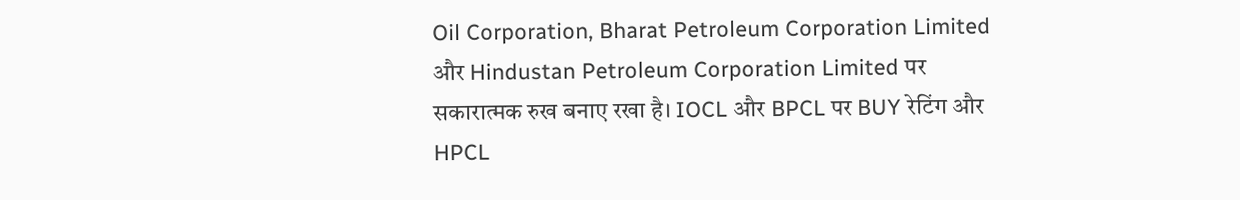Oil Corporation, Bharat Petroleum Corporation Limited और Hindustan Petroleum Corporation Limited पर सकारात्मक रुख बनाए रखा है। IOCL और BPCL पर BUY रेटिंग और HPCL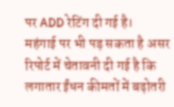पर ADD रेटिंग दी गई है।
महंगाई पर भी पड़ सकता है असर
रिपोर्ट में चेतावनी दी गई है कि लगातार ईंधन कीमतों में बढ़ोतरी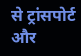से ट्रांसपोर्ट और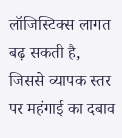लॉजिस्टिक्स लागत बढ़ सकती है, जिससे व्यापक स्तर पर महंगाई का दबाव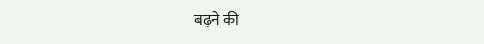बढ़ने की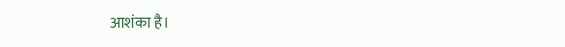आशंका है।